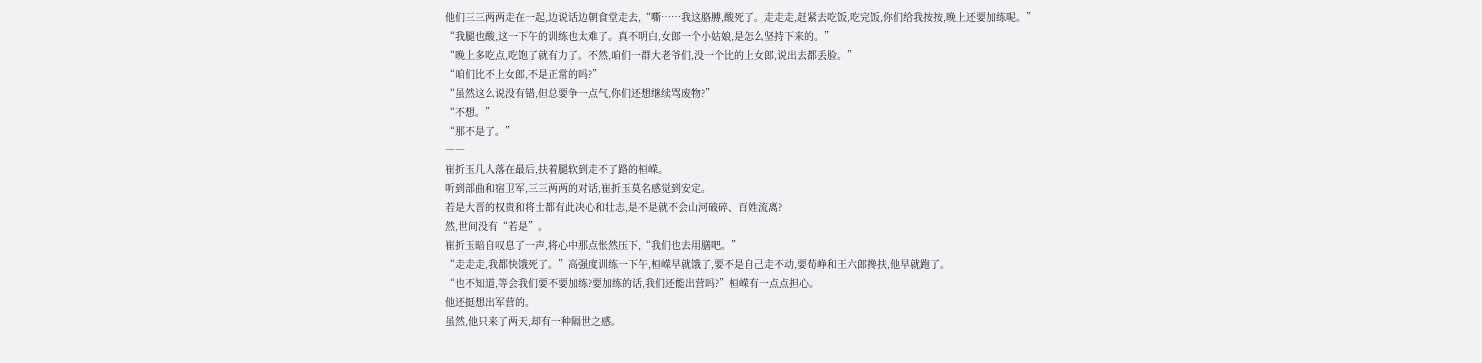他们三三两两走在一起,边说话边朝食堂走去,“嘶……我这胳膊,酸死了。走走走,赶紧去吃饭,吃完饭,你们给我按按,晚上还要加练呢。”
“我腿也酸,这一下午的训练也太难了。真不明白,女郎一个小姑娘,是怎么坚持下来的。”
“晚上多吃点,吃饱了就有力了。不然,咱们一群大老爷们,没一个比的上女郎,说出去都丢脸。”
“咱们比不上女郎,不是正常的吗?”
“虽然这么说没有错,但总要争一点气,你们还想继续骂废物?”
“不想。”
“那不是了。”
――
崔折玉几人落在最后,扶着腿软到走不了路的桓嵘。
听到部曲和宿卫军,三三两两的对话,崔折玉莫名感觉到安定。
若是大晋的权贵和将士都有此决心和壮志,是不是就不会山河破碎、百姓流离?
然,世间没有“若是”。
崔折玉暗自叹息了一声,将心中那点怅然压下,“我们也去用膳吧。”
“走走走,我都快饿死了。”高强度训练一下午,桓嵘早就饿了,要不是自己走不动,要荀峥和王六郎搀扶,他早就跑了。
“也不知道,等会我们要不要加练?要加练的话,我们还能出营吗?”桓嵘有一点点担心。
他还挺想出军营的。
虽然,他只来了两天,却有一种隔世之感。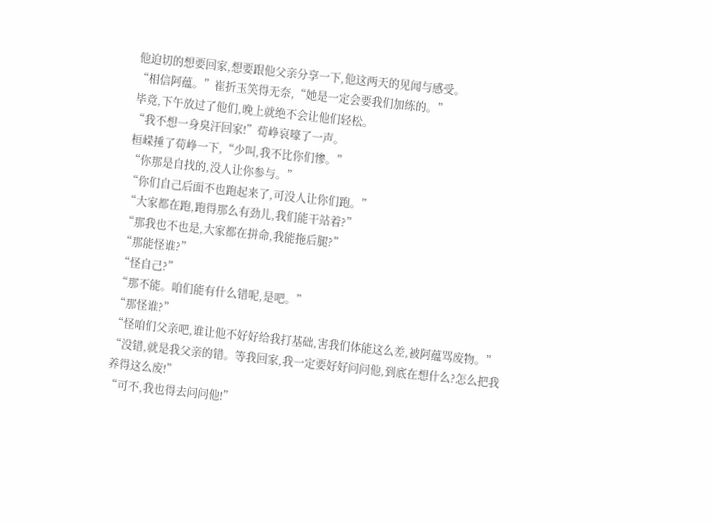他迫切的想要回家,想要跟他父亲分享一下,他这两天的见闻与感受。
“相信阿蕴。”崔折玉笑得无奈,“她是一定会要我们加练的。”
毕竟,下午放过了他们,晚上就绝不会让他们轻松。
“我不想一身臭汗回家!”荀峥哀嚎了一声。
桓嵘捶了荀峥一下,“少叫,我不比你们惨。”
“你那是自找的,没人让你参与。”
“你们自己后面不也跑起来了,可没人让你们跑。”
“大家都在跑,跑得那么有劲儿,我们能干站着?”
“那我也不也是,大家都在拼命,我能拖后腿?”
“那能怪谁?”
“怪自己?”
“那不能。咱们能有什么错呢,是吧。”
“那怪谁?”
“怪咱们父亲吧,谁让他不好好给我打基础,害我们体能这么差,被阿蕴骂废物。”
“没错,就是我父亲的错。等我回家,我一定要好好问问他,到底在想什么?怎么把我养得这么废!”
“可不,我也得去问问他!”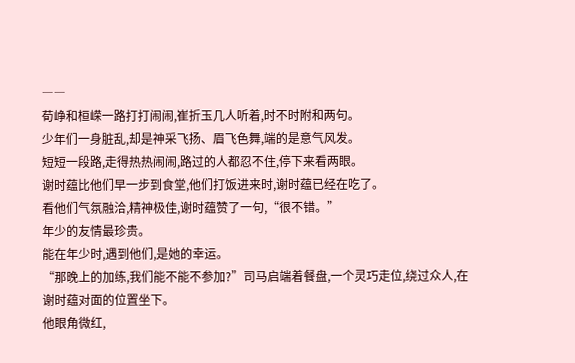――
荀峥和桓嵘一路打打闹闹,崔折玉几人听着,时不时附和两句。
少年们一身脏乱,却是神采飞扬、眉飞色舞,端的是意气风发。
短短一段路,走得热热闹闹,路过的人都忍不住,停下来看两眼。
谢时蕴比他们早一步到食堂,他们打饭进来时,谢时蕴已经在吃了。
看他们气氛融洽,精神极佳,谢时蕴赞了一句,“很不错。”
年少的友情最珍贵。
能在年少时,遇到他们,是她的幸运。
“那晚上的加练,我们能不能不参加?”司马启端着餐盘,一个灵巧走位,绕过众人,在谢时蕴对面的位置坐下。
他眼角微红,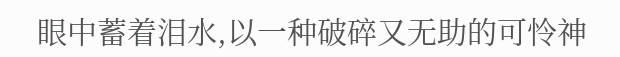眼中蓄着泪水,以一种破碎又无助的可怜神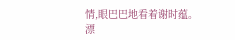情,眼巴巴地看着谢时蕴。
漂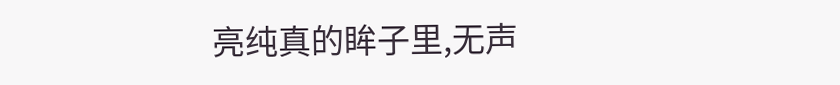亮纯真的眸子里,无声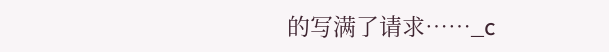的写满了请求……_c